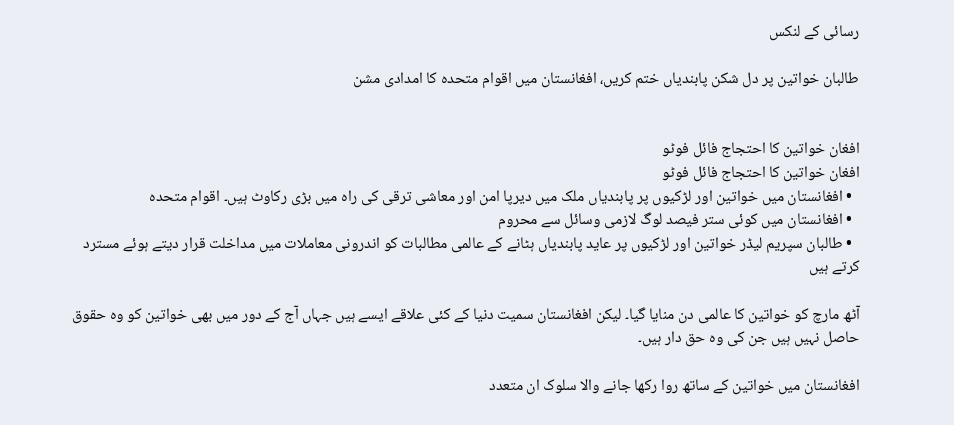رسائی کے لنکس

طالبان خواتین پر دل شکن پابندیاں ختم کریں، افغانستان میں اقوام متحدہ کا امدادی مشن


افغان خواتین کا احتجاج فائل فوٹو
افغان خواتین کا احتجاج فائل فوٹو
  • افغانستان میں خواتین اور لڑکیوں پر پابندیاں ملک میں دیرپا امن اور معاشی ترقی کی راہ میں بڑی رکاوٹ ہیں۔ اقوام متحدہ
  • افغانستان میں کوئی ستر فیصد لوگ لازمی وسائل سے محروم
  • طالبان سپریم لیڈر خواتین اور لڑکیوں پر عاید پابندیاں ہٹانے کے عالمی مطالبات کو اندرونی معاملات میں مداخلت قرار دیتے ہوئے مسترد کرتے ہیں

آٹھ مارچ کو خواتین کا عالمی دن منایا گیا۔ لیکن افغانستان سمیت دنیا کے کئی علاقے ایسے ہیں جہاں آج کے دور میں بھی خواتین کو وہ حقوق حاصل نہیں ہیں جن کی وہ حق دار ہیں۔

افغانستان میں خواتین کے ساتھ روا رکھا جانے والا سلوک ان متعدد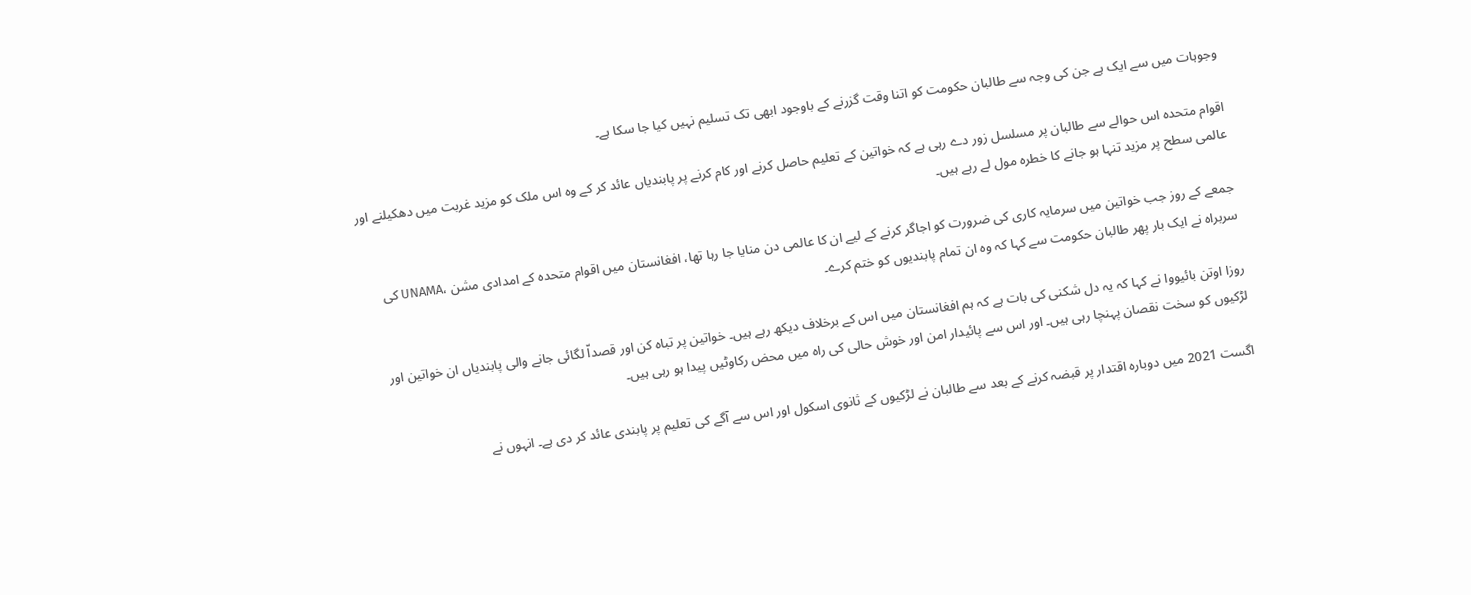وجوہات میں سے ایک ہے جن کی وجہ سے طالبان حکومت کو اتنا وقت گزرنے کے باوجود ابھی تک تسلیم نہیں کیا جا سکا ہے۔

اقوام متحدہ اس حوالے سے طالبان پر مسلسل زور دے رہی ہے کہ خواتین کے تعلیم حاصل کرنے اور کام کرنے پر پابندیاں عائد کر کے وہ اس ملک کو مزید غربت میں دھکیلنے اور عالمی سطح پر مزید تنہا ہو جانے کا خطرہ مول لے رہے ہیں۔

جمعے کے روز جب خواتین میں سرمایہ کاری کی ضرورت کو اجاگر کرنے کے لیے ان کا عالمی دن منایا جا رہا تھا، افغانستان میں اقوام متحدہ کے امدادی مشن ،UNAMA کی سربراہ نے ایک بار پھر طالبان حکومت سے کہا کہ وہ ان تمام پابندیوں کو ختم کرے۔

روزا اوتن بائیووا نے کہا کہ یہ دل شکنی کی بات ہے کہ ہم افغانستان میں اس کے برخلاف دیکھ رہے ہیں۔ خواتین پر تباہ کن اور قصداّ لگائی جانے والی پابندیاں ان خواتین اور لڑکیوں کو سخت نقصان پہنچا رہی ہیں۔ اور اس سے پائیدار امن اور خوش حالی کی راہ میں محض رکاوٹیں پیدا ہو رہی ہیں۔

اگست 2021 میں دوبارہ اقتدار پر قبضہ کرنے کے بعد سے طالبان نے لڑکیوں کے ثانوی اسکول اور اس سے آگے کی تعلیم پر پابندی عائد کر دی ہے۔ انہوں نے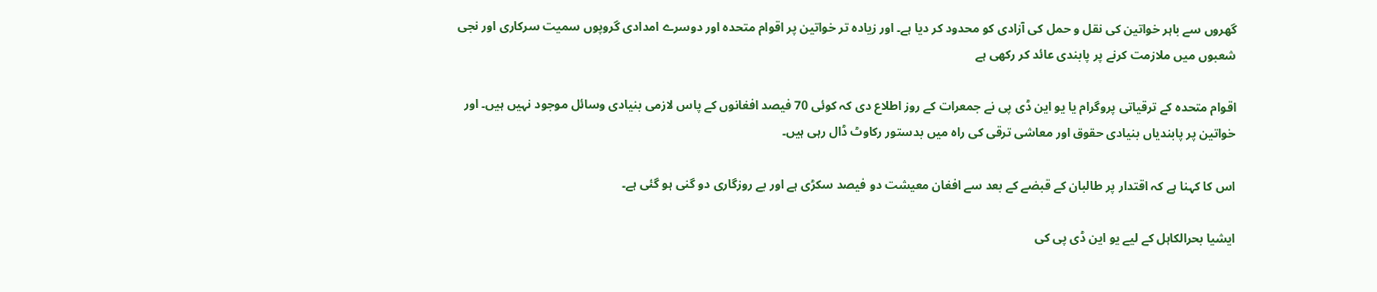گھروں سے باہر خواتین کی نقل و حمل کی آزادی کو محدود کر دیا ہے۔ اور زیادہ تر خواتین پر اقوام متحدہ اور دوسرے امدادی گروپوں سمیت سرکاری اور نجی شعبوں میں ملازمت کرنے پر پابندی عائد کر رکھی ہے

اقوام متحدہ کے ترقیاتی پروگرام یا یو این ڈی پی نے جمعرات کے روز اطلاع دی کہ کوئی 70 فیصد افغانوں کے پاس لازمی بنیادی وسائل موجود نہیں ہیں۔ اور خواتین پر پابندیاں بنیادی حقوق اور معاشی ترقی کی راہ میں بدستور رکاوٹ ڈال رہی ہیں۔

اس کا کہنا ہے کہ اقتدار پر طالبان کے قبضے کے بعد سے افغان معیشت دو فیصد سکڑی ہے اور بے روزگاری دو گنی ہو گئی ہے۔

ایشیا بحرالکاہل کے لیے یو این ڈی پی کی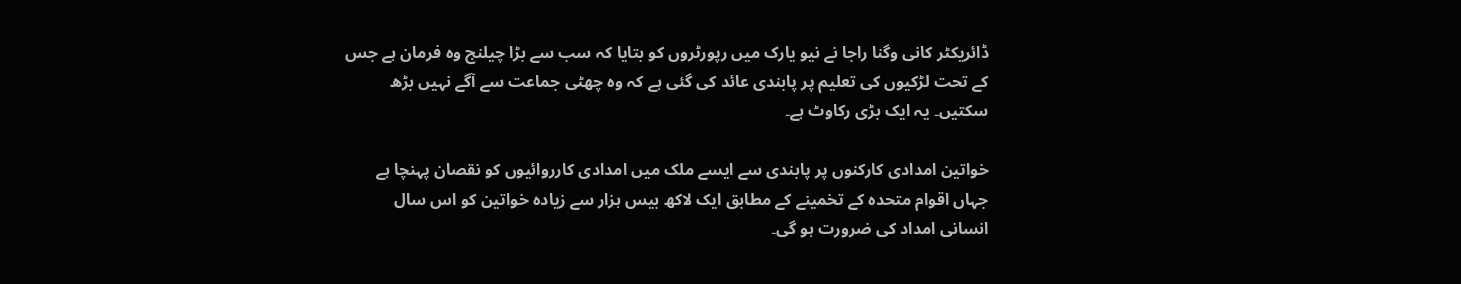ڈائریکٹر کانی وگنا راجا نے نیو یارک میں رپورٹروں کو بتایا کہ سب سے بڑا چیلنج وہ فرمان ہے جس کے تحت لڑکیوں کی تعلیم پر پابندی عائد کی گئی ہے کہ وہ چھٹی جماعت سے آگے نہیں بڑھ سکتیں۔ یہ ایک بڑی رکاوٹ ہے۔

خواتین امدادی کارکنوں پر پابندی سے ایسے ملک میں امدادی کارروائیوں کو نقصان پہنچا ہے جہاں اقوام متحدہ کے تخمینے کے مطابق ایک لاکھ بیس ہزار سے زیادہ خواتین کو اس سال انسانی امداد کی ضرورت ہو گی۔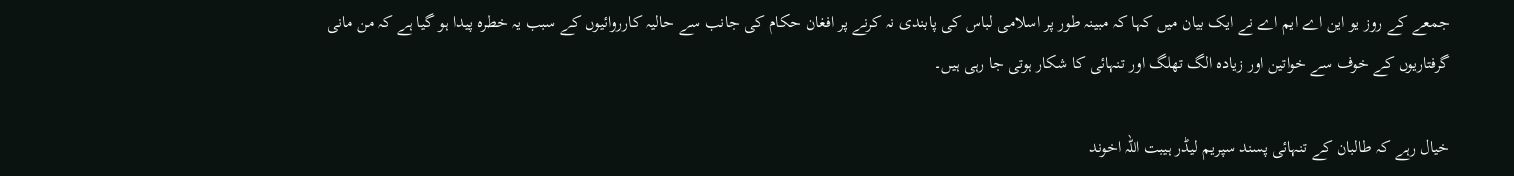جمعے کے روز یو این اے ایم اے نے ایک بیان میں کہا کہ مبینہ طور پر اسلامی لباس کی پابندی نہ کرنے پر افغان حکام کی جانب سے حالیہ کارروائیوں کے سبب یہ خطرہ پیدا ہو گیا ہے کہ من مانی گرفتاریوں کے خوف سے خواتین اور زیادہ الگ تھلگ اور تنہائی کا شکار ہوتی جا رہی ہیں۔

خیال رہے کہ طالبان کے تنہائی پسند سپریم لیڈر ہیبت اللہ اخوند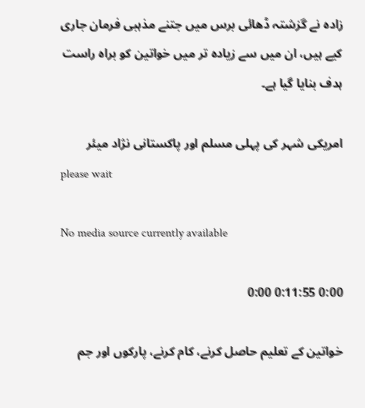زادہ نے گزشتہ ڈھائی برس میں جتنے مذہبی فرمان جاری کیے ہیں، ان میں سے زیادہ تر میں خواتین کو براہ راست ہدف بنایا گیا ہے۔

امریکی شہر کی پہلی مسلم اور پاکستانی نژاد میئر
please wait

No media source currently available

0:00 0:11:55 0:00

خواتین کے تعلیم حاصل کرنے، کام کرنے، پارکوں اور جم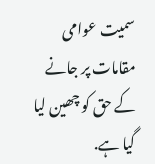سمیت عوامی مقامات پر جانے کے حق کو چھین لیا گیا ہے.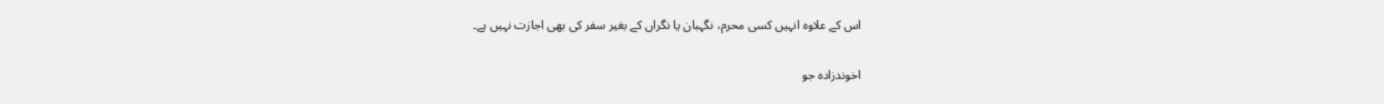اس کے علاوہ انہیں کسی محرم، نگہبان یا نگراں کے بغیر سفر کی بھی اجازت نہیں ہے۔

اخوندزادہ جو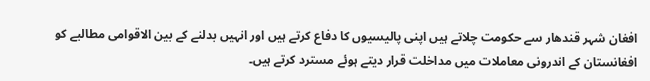افغان شہر قندھار سے حکومت چلاتے ہیں اپنی پالیسیوں کا دفاع کرتے ہیں اور انہیں بدلنے کے بین الاقوامی مطالبے کو افغانستان کے اندرونی معاملات میں مداخلت قرار دیتے ہوئے مسترد کرتے ہیں۔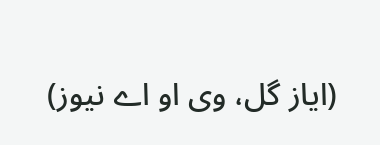(ایاز گل، وی او اے نیوز)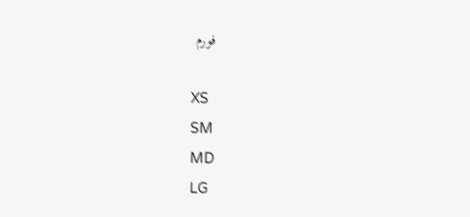فورم

XS
SM
MD
LG